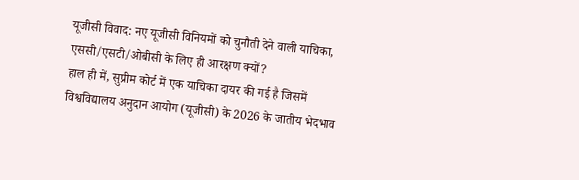यूजीसी विवाद: नए यूजीसी विनियमों को चुनौती देने वाली याचिका, एससी/एसटी/ओबीसी के लिए ही आरक्षण क्यों?
हाल ही में, सुप्रीम कोर्ट में एक याचिका दायर की गई है जिसमें विश्वविद्यालय अनुदान आयोग (यूजीसी) के 2026 के जातीय भेदभाव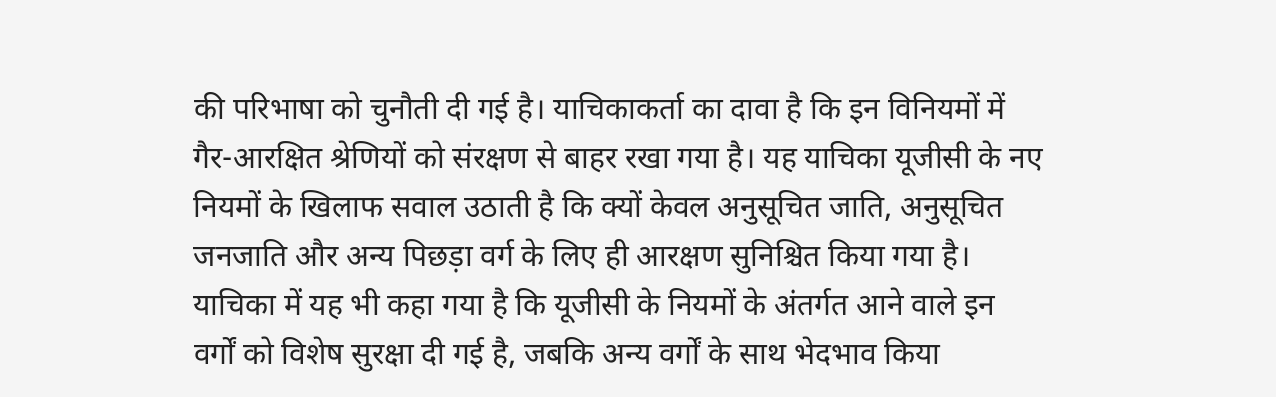की परिभाषा को चुनौती दी गई है। याचिकाकर्ता का दावा है कि इन विनियमों में गैर-आरक्षित श्रेणियों को संरक्षण से बाहर रखा गया है। यह याचिका यूजीसी के नए नियमों के खिलाफ सवाल उठाती है कि क्यों केवल अनुसूचित जाति, अनुसूचित जनजाति और अन्य पिछड़ा वर्ग के लिए ही आरक्षण सुनिश्चित किया गया है।
याचिका में यह भी कहा गया है कि यूजीसी के नियमों के अंतर्गत आने वाले इन वर्गों को विशेष सुरक्षा दी गई है, जबकि अन्य वर्गों के साथ भेदभाव किया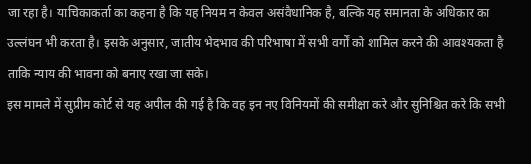जा रहा है। याचिकाकर्ता का कहना है कि यह नियम न केवल असंवैधानिक है, बल्कि यह समानता के अधिकार का उल्लंघन भी करता है। इसके अनुसार, जातीय भेदभाव की परिभाषा में सभी वर्गों को शामिल करने की आवश्यकता है ताकि न्याय की भावना को बनाए रखा जा सके।
इस मामले में सुप्रीम कोर्ट से यह अपील की गई है कि वह इन नए विनियमों की समीक्षा करे और सुनिश्चित करे कि सभी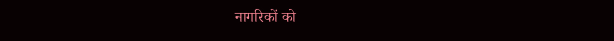नागरिकों को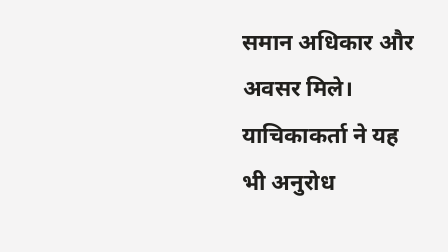समान अधिकार और अवसर मिले। याचिकाकर्ता ने यह भी अनुरोध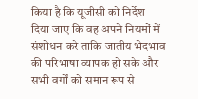किया है कि यूजीसी को निर्देश दिया जाए कि वह अपने नियमों में संशोधन करे ताकि जातीय भेदभाव की परिभाषा व्यापक हो सके और सभी वर्गों को समान रूप से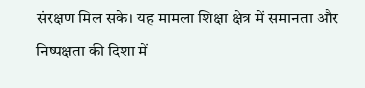संरक्षण मिल सके। यह मामला शिक्षा क्षेत्र में समानता और निष्पक्षता की दिशा में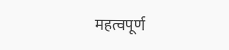महत्वपूर्ण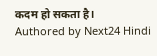कदम हो सकता है।
Authored by Next24 Hindi